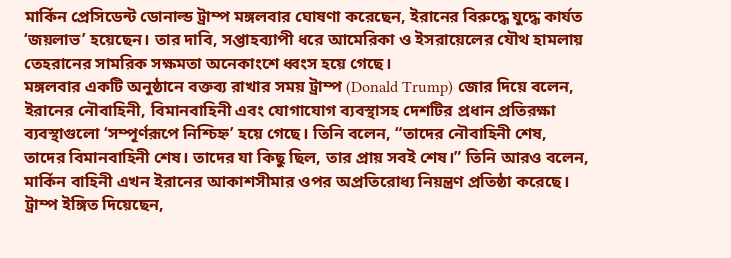মার্কিন প্রেসিডেন্ট ডোনাল্ড ট্রাম্প মঙ্গলবার ঘোষণা করেছেন, ইরানের বিরুদ্ধে যুদ্ধে কার্যত ‘জয়লাভ’ হয়েছেন। তার দাবি, সপ্তাহব্যাপী ধরে আমেরিকা ও ইসরায়েলের যৌথ হামলায় তেহরানের সামরিক সক্ষমতা অনেকাংশে ধ্বংস হয়ে গেছে।
মঙ্গলবার একটি অনুষ্ঠানে বক্তব্য রাখার সময় ট্রাম্প (Donald Trump) জোর দিয়ে বলেন, ইরানের নৌবাহিনী, বিমানবাহিনী এবং যোগাযোগ ব্যবস্থাসহ দেশটির প্রধান প্রতিরক্ষা ব্যবস্থাগুলো ‘সম্পূর্ণরূপে নিশ্চিহ্ন’ হয়ে গেছে। তিনি বলেন, “তাদের নৌবাহিনী শেষ, তাদের বিমানবাহিনী শেষ। তাদের যা কিছু ছিল, তার প্রায় সবই শেষ।” তিনি আরও বলেন, মার্কিন বাহিনী এখন ইরানের আকাশসীমার ওপর অপ্রতিরোধ্য নিয়ন্ত্রণ প্রতিষ্ঠা করেছে।
ট্রাম্প ইঙ্গিত দিয়েছেন,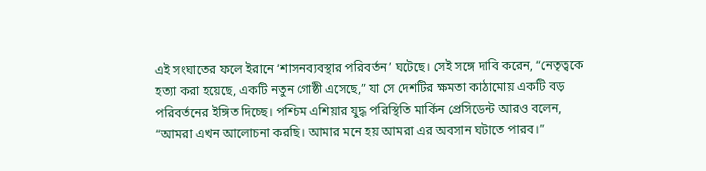এই সংঘাতের ফলে ইরানে ‘শাসনব্যবস্থার পরিবর্তন’ ঘটেছে। সেই সঙ্গে দাবি করেন, “নেতৃত্বকে হত্যা করা হয়েছে, একটি নতুন গোষ্ঠী এসেছে,” যা সে দেশটির ক্ষমতা কাঠামোয় একটি বড় পরিবর্তনের ইঙ্গিত দিচ্ছে। পশ্চিম এশিয়ার যুদ্ধ পরিস্থিতি মার্কিন প্রেসিডেন্ট আরও বলেন, “আমরা এখন আলোচনা করছি। আমার মনে হয় আমরা এর অবসান ঘটাতে পারব।”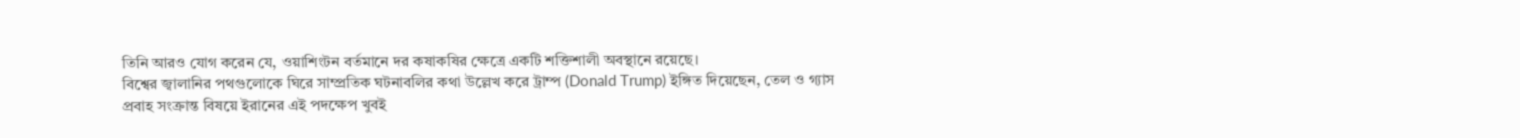তিনি আরও যোগ করেন যে, ওয়াশিংটন বর্তমানে দর কষাকষির ক্ষেত্রে একটি শক্তিশালী অবস্থানে রয়েছে।
বিশ্বের জ্বালানির পথগুলোকে ঘিরে সাম্প্রতিক ঘটনাবলির কথা উল্লেখ করে ট্রাম্প (Donald Trump) ইঙ্গিত দিয়েছেন, তেল ও গ্যাস প্রবাহ সংক্রান্ত বিষয়ে ইরানের এই পদক্ষেপ খুবই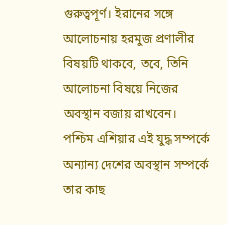গুরুত্বপূর্ণ। ইরানের সঙ্গে আলোচনায় হরমুজ প্রণালীর বিষয়টি থাকবে, তবে, তিনি আলোচনা বিষয়ে নিজের অবস্থান বজায় রাখবেন।
পশ্চিম এশিয়ার এই যুদ্ধ সম্পর্কে অন্যান্য দেশের অবস্থান সম্পর্কে তার কাছ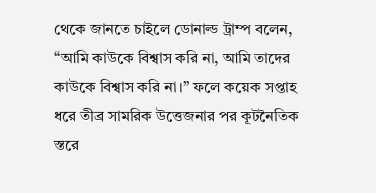থেকে জানতে চাইলে ডোনাল্ড ট্রাম্প বলেন, “আমি কাউকে বিশ্বাস করি না, আমি তাদের কাউকে বিশ্বাস করি না।” ফলে কয়েক সপ্তাহ ধরে তীব্র সামরিক উত্তেজনার পর কূটনৈতিক স্তরে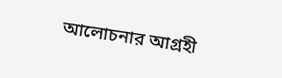আলোচনার আগ্রহী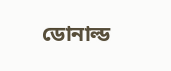ডোনাল্ড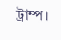ট্রাম্প।